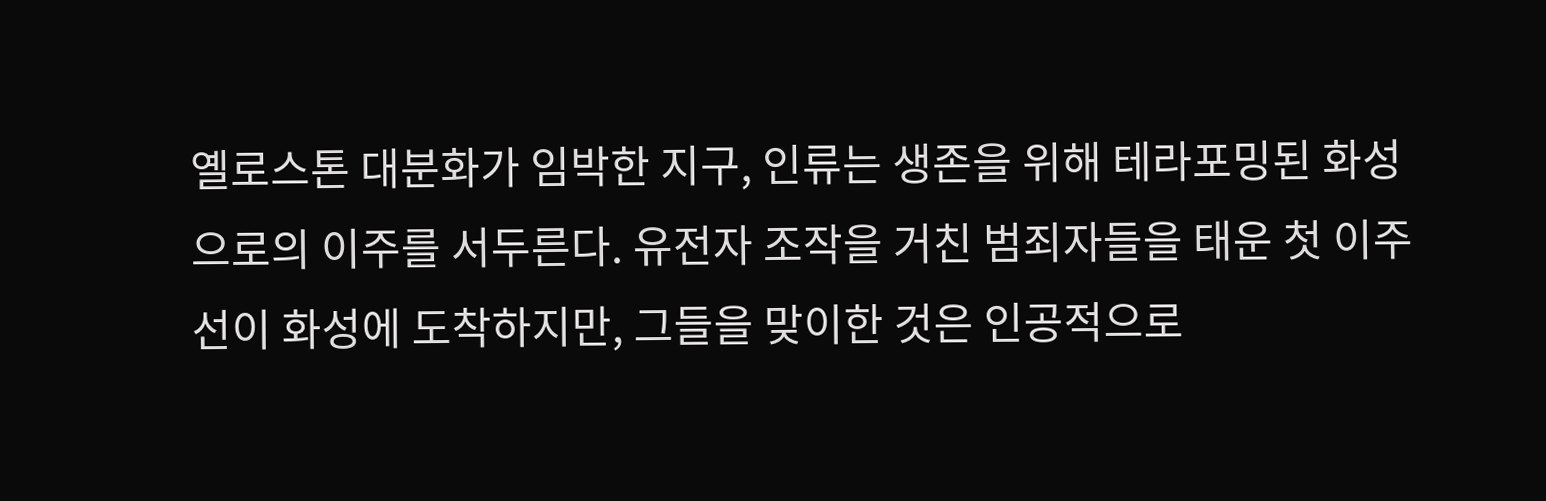옐로스톤 대분화가 임박한 지구, 인류는 생존을 위해 테라포밍된 화성으로의 이주를 서두른다. 유전자 조작을 거친 범죄자들을 태운 첫 이주선이 화성에 도착하지만, 그들을 맞이한 것은 인공적으로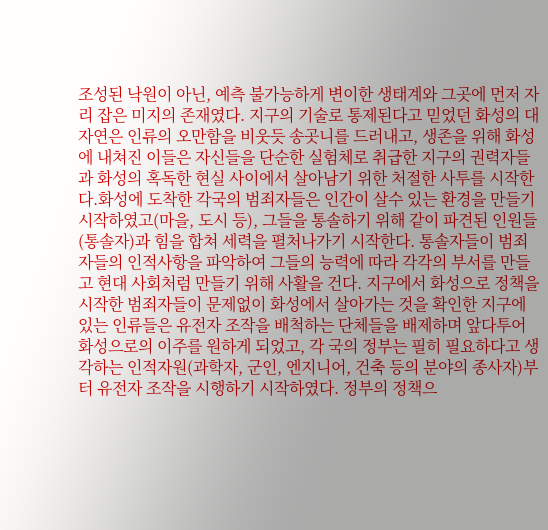조성된 낙원이 아닌, 예측 불가능하게 변이한 생태계와 그곳에 먼저 자리 잡은 미지의 존재였다. 지구의 기술로 통제된다고 믿었던 화성의 대자연은 인류의 오만함을 비웃듯 송곳니를 드러내고, 생존을 위해 화성에 내쳐진 이들은 자신들을 단순한 실험체로 취급한 지구의 권력자들과 화성의 혹독한 현실 사이에서 살아남기 위한 처절한 사투를 시작한다.화성에 도착한 각국의 범죄자들은 인간이 살수 있는 환경을 만들기 시작하였고(마을, 도시 등), 그들을 통솔하기 위해 같이 파견된 인원들(통솔자)과 힘을 합쳐 세력을 펼처나가기 시작한다. 통솔자들이 범죄자들의 인적사항을 파악하여 그들의 능력에 따라 각각의 부서를 만들고 현대 사회처럼 만들기 위해 사활을 건다. 지구에서 화성으로 정책을 시작한 범죄자들이 문제없이 화성에서 살아가는 것을 확인한 지구에 있는 인류들은 유전자 조작을 배척하는 단체들을 배제하며 앞다투어 화성으로의 이주를 원하게 되었고, 각 국의 정부는 필히 필요하다고 생각하는 인적자원(과학자, 군인, 엔지니어, 건축 등의 분야의 종사자)부터 유전자 조작을 시행하기 시작하였다. 정부의 정책으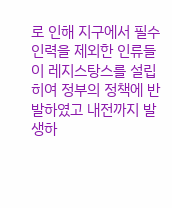로 인해 지구에서 필수인력을 제외한 인류들이 레지스탕스를 설립히여 정부의 정책에 반발하였고 내전까지 발생하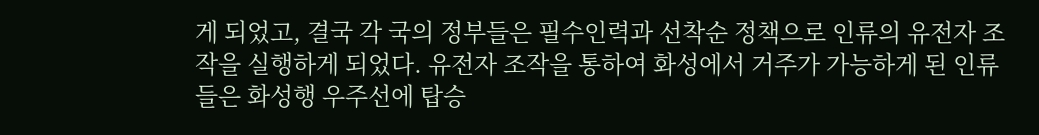게 되었고, 결국 각 국의 정부들은 필수인력과 선착순 정책으로 인류의 유전자 조작을 실행하게 되었다. 유전자 조작을 통하여 화성에서 거주가 가능하게 된 인류들은 화성행 우주선에 탑승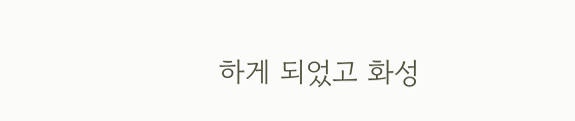하게 되었고 화성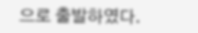으로 출발하였다.